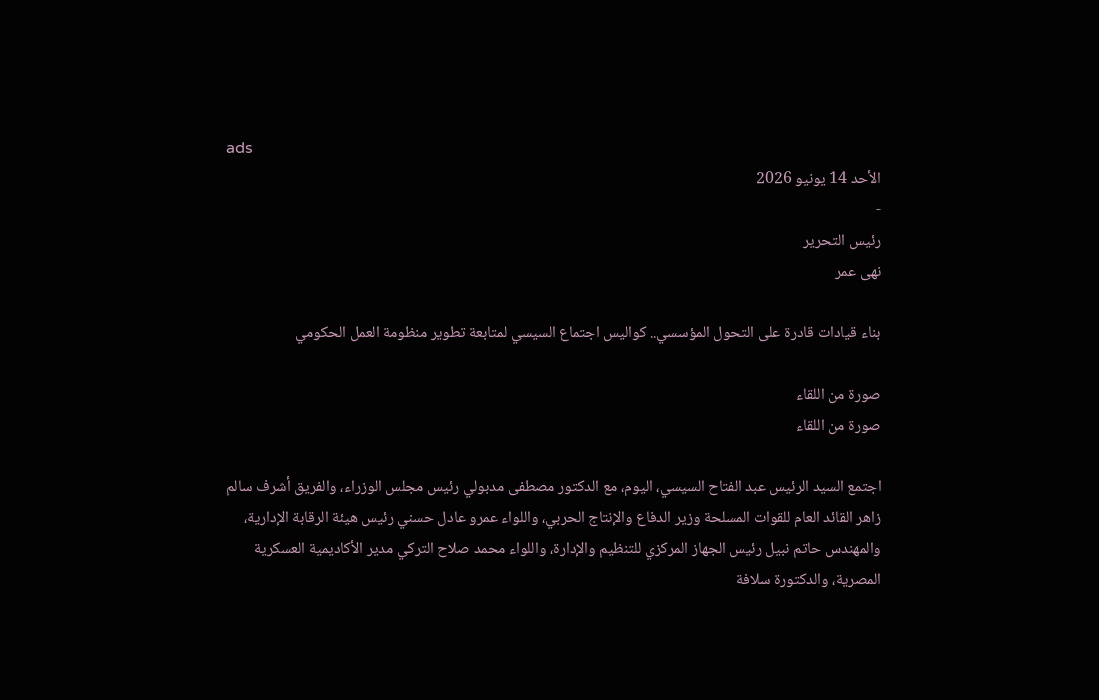ads
الأحد 14 يونيو 2026
-
رئيس التحرير
نهى عمر

بناء قيادات قادرة على التحول المؤسسي.. كواليس اجتماع السيسي لمتابعة تطوير منظومة العمل الحكومي

صورة من اللقاء
صورة من اللقاء

اجتمع السيد الرئيس عبد الفتاح السيسي، اليوم، مع الدكتور مصطفى مدبولي رئيس مجلس الوزراء، والفريق أشرف سالم زاهر القائد العام للقوات المسلحة وزير الدفاع والإنتاج الحربي، واللواء عمرو عادل حسني رئيس هيئة الرقابة الإدارية، والمهندس حاتم نبيل رئيس الجهاز المركزي للتنظيم والإدارة، واللواء محمد صلاح التركي مدير الأكاديمية العسكرية المصرية، والدكتورة سلافة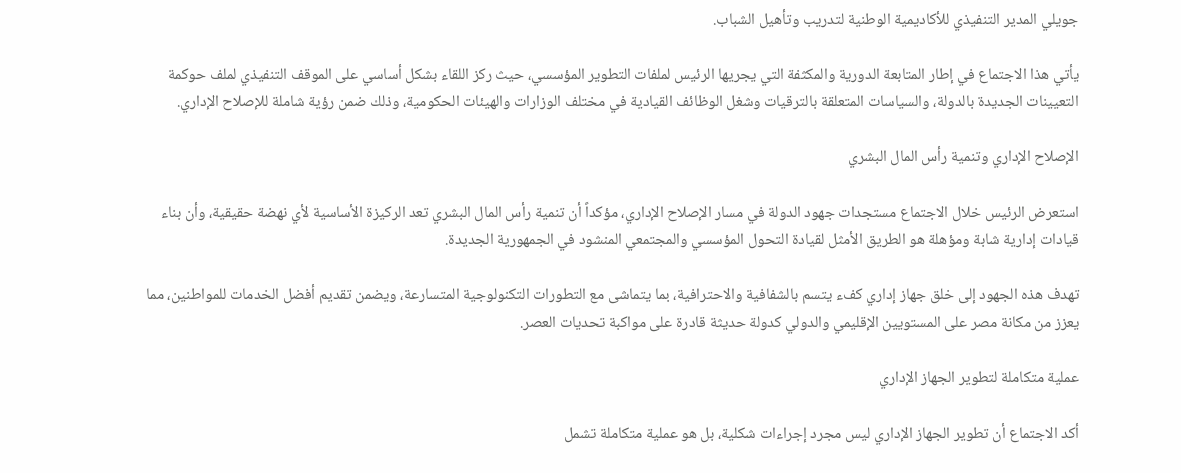جويلي المدير التنفيذي للأكاديمية الوطنية لتدريب وتأهيل الشباب.

يأتي هذا الاجتماع في إطار المتابعة الدورية والمكثفة التي يجريها الرئيس لملفات التطوير المؤسسي، حيث ركز اللقاء بشكل أساسي على الموقف التنفيذي لملف حوكمة التعيينات الجديدة بالدولة، والسياسات المتعلقة بالترقيات وشغل الوظائف القيادية في مختلف الوزارات والهيئات الحكومية، وذلك ضمن رؤية شاملة للإصلاح الإداري.

الإصلاح الإداري وتنمية رأس المال البشري

استعرض الرئيس خلال الاجتماع مستجدات جهود الدولة في مسار الإصلاح الإداري، مؤكداً أن تنمية رأس المال البشري تعد الركيزة الأساسية لأي نهضة حقيقية، وأن بناء قيادات إدارية شابة ومؤهلة هو الطريق الأمثل لقيادة التحول المؤسسي والمجتمعي المنشود في الجمهورية الجديدة.

تهدف هذه الجهود إلى خلق جهاز إداري كفء يتسم بالشفافية والاحترافية، بما يتماشى مع التطورات التكنولوجية المتسارعة، ويضمن تقديم أفضل الخدمات للمواطنين، مما يعزز من مكانة مصر على المستويين الإقليمي والدولي كدولة حديثة قادرة على مواكبة تحديات العصر.

عملية متكاملة لتطوير الجهاز الإداري

أكد الاجتماع أن تطوير الجهاز الإداري ليس مجرد إجراءات شكلية، بل هو عملية متكاملة تشمل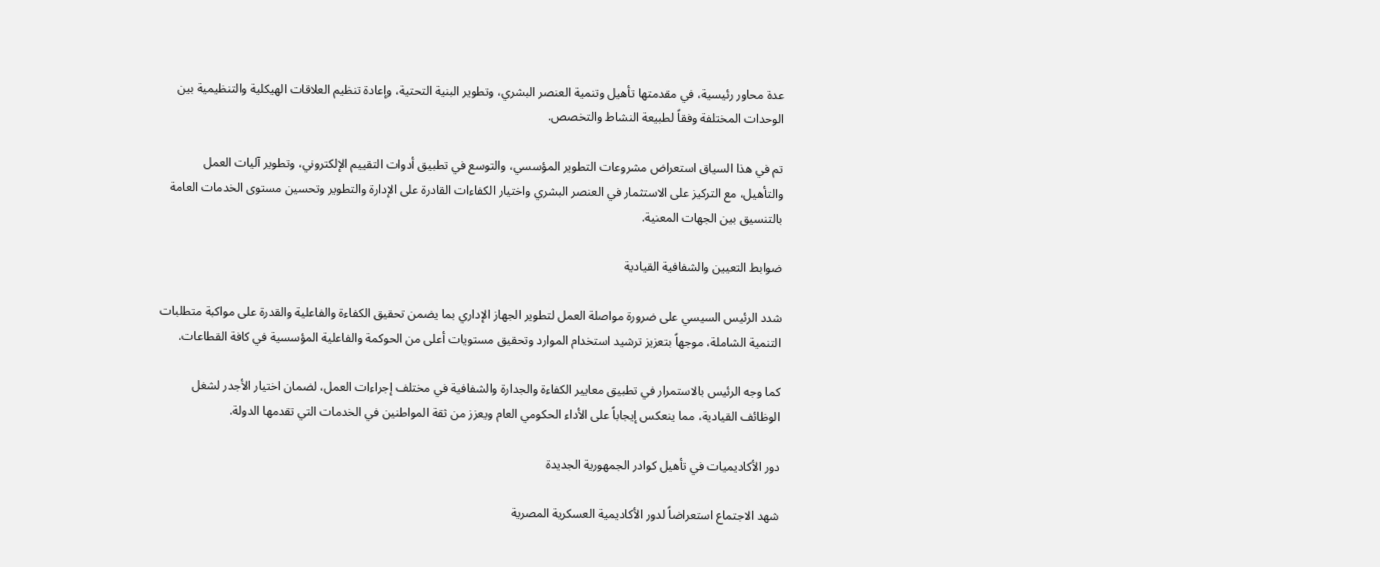عدة محاور رئيسية، في مقدمتها تأهيل وتنمية العنصر البشري، وتطوير البنية التحتية، وإعادة تنظيم العلاقات الهيكلية والتنظيمية بين الوحدات المختلفة وفقاً لطبيعة النشاط والتخصص.

تم في هذا السياق استعراض مشروعات التطوير المؤسسي، والتوسع في تطبيق أدوات التقييم الإلكتروني، وتطوير آليات العمل والتأهيل، مع التركيز على الاستثمار في العنصر البشري واختيار الكفاءات القادرة على الإدارة والتطوير وتحسين مستوى الخدمات العامة بالتنسيق بين الجهات المعنية.

ضوابط التعيين والشفافية القيادية

شدد الرئيس السيسي على ضرورة مواصلة العمل لتطوير الجهاز الإداري بما يضمن تحقيق الكفاءة والفاعلية والقدرة على مواكبة متطلبات التنمية الشاملة، موجهاً بتعزيز ترشيد استخدام الموارد وتحقيق مستويات أعلى من الحوكمة والفاعلية المؤسسية في كافة القطاعات.

كما وجه الرئيس بالاستمرار في تطبيق معايير الكفاءة والجدارة والشفافية في مختلف إجراءات العمل، لضمان اختيار الأجدر لشغل الوظائف القيادية، مما ينعكس إيجاباً على الأداء الحكومي العام ويعزز من ثقة المواطنين في الخدمات التي تقدمها الدولة.

دور الأكاديميات في تأهيل كوادر الجمهورية الجديدة

شهد الاجتماع استعراضاً لدور الأكاديمية العسكرية المصرية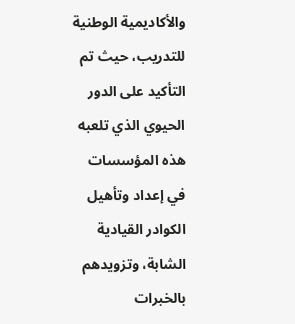والأكاديمية الوطنية للتدريب، حيث تم التأكيد على الدور الحيوي الذي تلعبه هذه المؤسسات في إعداد وتأهيل الكوادر القيادية الشابة، وتزويدهم بالخبرات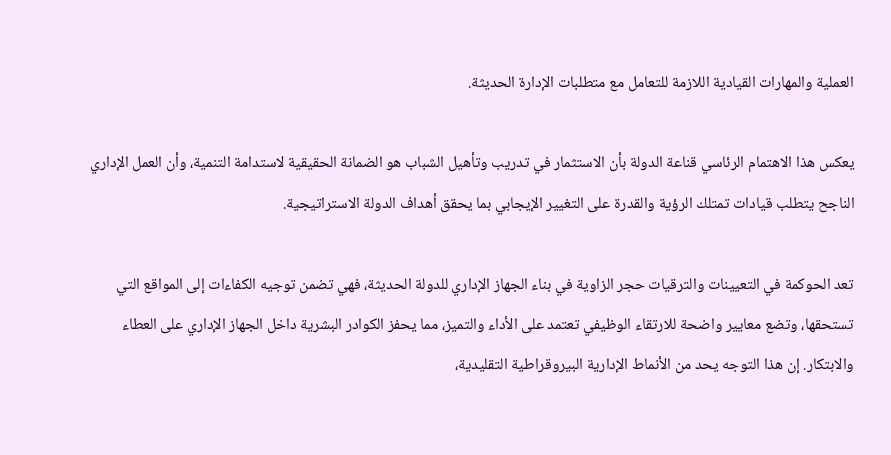العملية والمهارات القيادية اللازمة للتعامل مع متطلبات الإدارة الحديثة.

يعكس هذا الاهتمام الرئاسي قناعة الدولة بأن الاستثمار في تدريب وتأهيل الشباب هو الضمانة الحقيقية لاستدامة التنمية، وأن العمل الإداري الناجح يتطلب قيادات تمتلك الرؤية والقدرة على التغيير الإيجابي بما يحقق أهداف الدولة الاستراتيجية.

تعد الحوكمة في التعيينات والترقيات حجر الزاوية في بناء الجهاز الإداري للدولة الحديثة، فهي تضمن توجيه الكفاءات إلى المواقع التي تستحقها، وتضع معايير واضحة للارتقاء الوظيفي تعتمد على الأداء والتميز، مما يحفز الكوادر البشرية داخل الجهاز الإداري على العطاء والابتكار. إن هذا التوجه يحد من الأنماط الإدارية البيروقراطية التقليدية،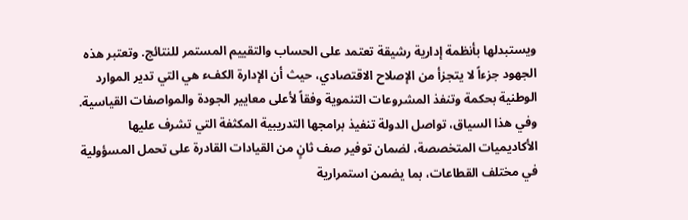ويستبدلها بأنظمة إدارية رشيقة تعتمد على الحساب والتقييم المستمر للنتائج. وتعتبر هذه الجهود جزءاً لا يتجزأ من الإصلاح الاقتصادي، حيث أن الإدارة الكفء هي التي تدير الموارد الوطنية بحكمة وتنفذ المشروعات التنموية وفقاً لأعلى معايير الجودة والمواصفات القياسية. وفي هذا السياق، تواصل الدولة تنفيذ برامجها التدريبية المكثفة التي تشرف عليها الأكاديميات المتخصصة، لضمان توفير صف ثانٍ من القيادات القادرة على تحمل المسؤولية في مختلف القطاعات، بما يضمن استمرارية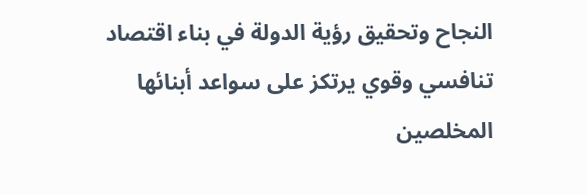النجاح وتحقيق رؤية الدولة في بناء اقتصاد تنافسي وقوي يرتكز على سواعد أبنائها المخلصين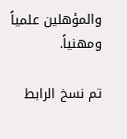والمؤهلين علمياً ومهنياً.

تم نسخ الرابط